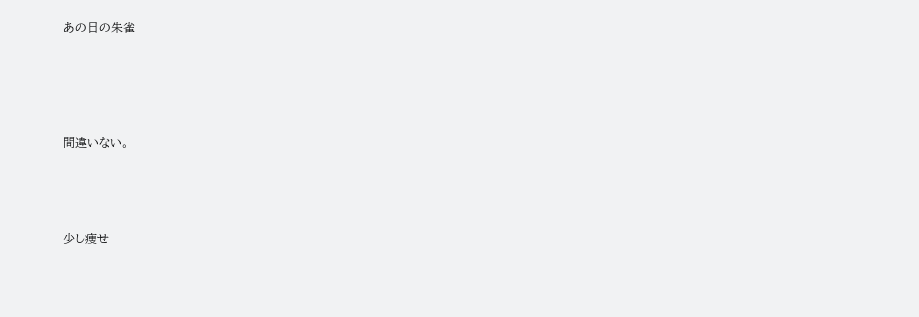あの日の朱雀





間違いない。




少し痩せ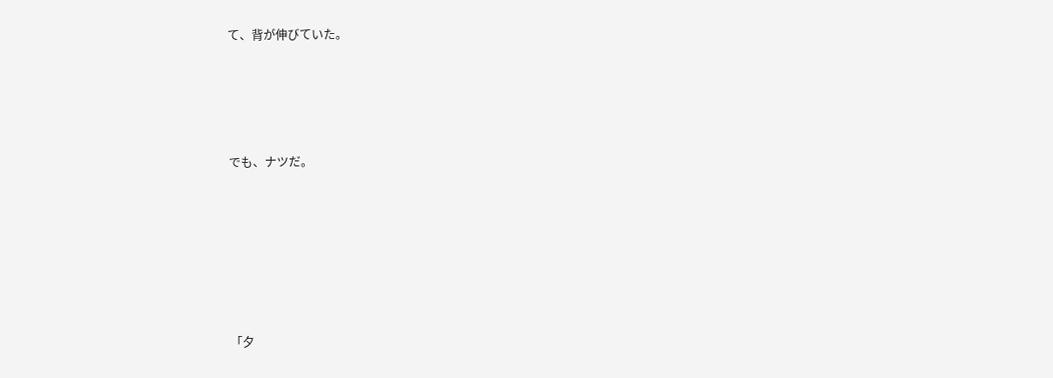て、背が伸びていた。




でも、ナツだ。






「夕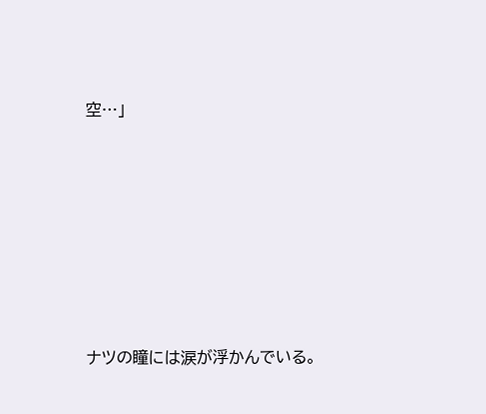空…」








ナツの瞳には涙が浮かんでいる。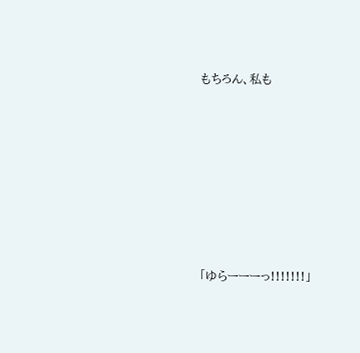もちろん、私も












「ゆらーーーっ!!!!!!!」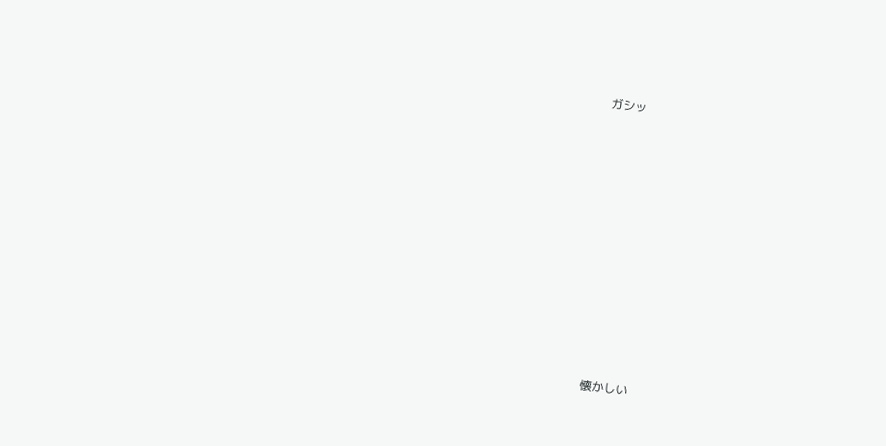ガシッ










懐かしい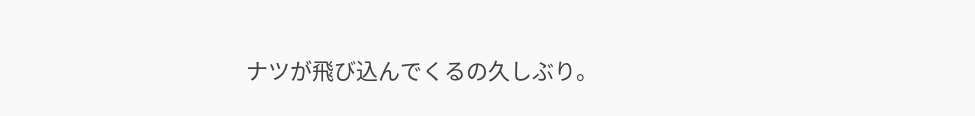ナツが飛び込んでくるの久しぶり。